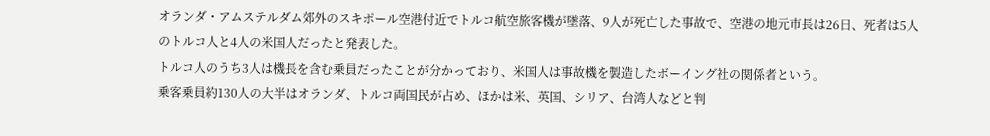オランダ・アムステルダム郊外のスキポール空港付近でトルコ航空旅客機が墜落、9人が死亡した事故で、空港の地元市長は26日、死者は5人のトルコ人と4人の米国人だったと発表した。
トルコ人のうち3人は機長を含む乗員だったことが分かっており、米国人は事故機を製造したボーイング社の関係者という。
乗客乗員約130人の大半はオランダ、トルコ両国民が占め、ほかは米、英国、シリア、台湾人などと判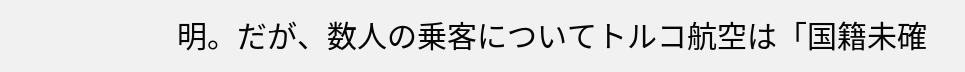明。だが、数人の乗客についてトルコ航空は「国籍未確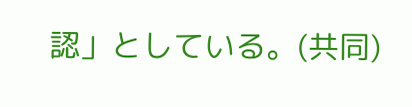認」としている。(共同)